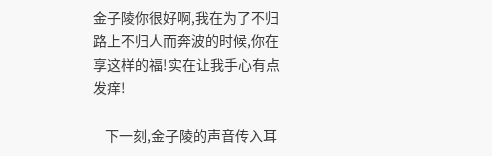金子陵你很好啊,我在为了不归路上不归人而奔波的时候,你在享这样的福!实在让我手心有点发痒!

    下一刻,金子陵的声音传入耳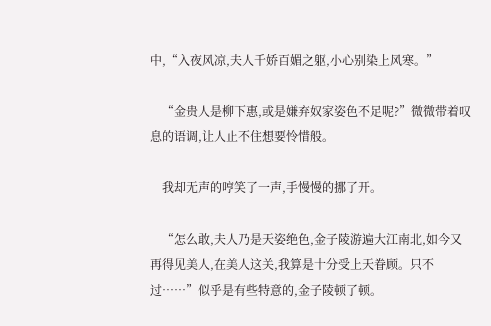中,“入夜风凉,夫人千娇百媚之躯,小心别染上风寒。”

    “金贵人是柳下惠,或是嫌弃奴家姿色不足呢?”微微带着叹息的语调,让人止不住想要怜惜般。

    我却无声的哼笑了一声,手慢慢的挪了开。

    “怎么敢,夫人乃是天姿绝色,金子陵游遍大江南北,如今又再得见美人,在美人这关,我算是十分受上天眷顾。只不过……”似乎是有些特意的,金子陵顿了顿。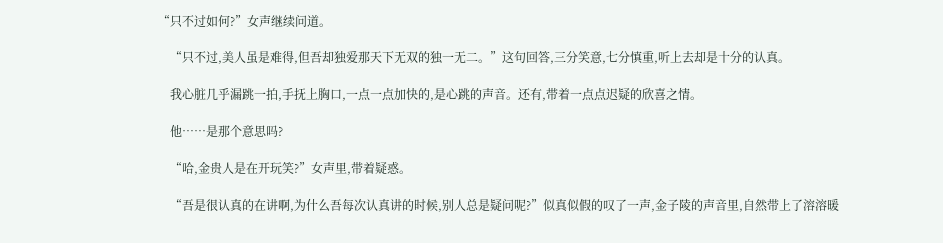“只不过如何?”女声继续问道。

    “只不过,美人虽是难得,但吾却独爱那天下无双的独一无二。”这句回答,三分笑意,七分慎重,听上去却是十分的认真。

    我心脏几乎漏跳一拍,手抚上胸口,一点一点加快的,是心跳的声音。还有,带着一点点迟疑的欣喜之情。

    他……是那个意思吗?

    “哈,金贵人是在开玩笑?”女声里,带着疑惑。

    “吾是很认真的在讲啊,为什么吾每次认真讲的时候,别人总是疑问呢?”似真似假的叹了一声,金子陵的声音里,自然带上了溶溶暖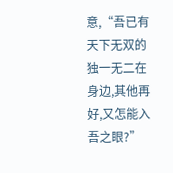意,“吾已有天下无双的独一无二在身边,其他再好,又怎能入吾之眼?”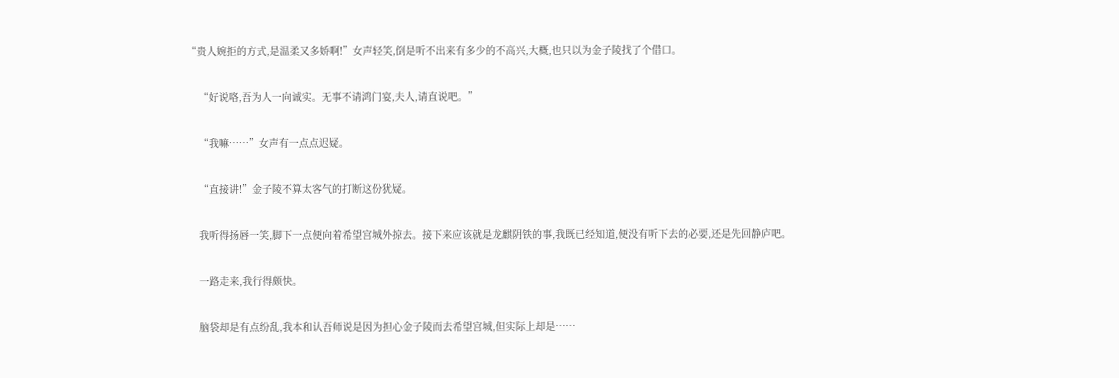“贵人婉拒的方式,是温柔又多娇啊!”女声轻笑,倒是听不出来有多少的不高兴,大概,也只以为金子陵找了个借口。

    “好说咯,吾为人一向诚实。无事不请鸿门宴,夫人,请直说吧。”

    “我嘛……”女声有一点点迟疑。

    “直接讲!”金子陵不算太客气的打断这份犹疑。

    我听得扬唇一笑,脚下一点便向着希望宫城外掠去。接下来应该就是龙麒阴铁的事,我既已经知道,便没有听下去的必要,还是先回静庐吧。

    一路走来,我行得颇快。

    脑袋却是有点纷乱,我本和认吾师说是因为担心金子陵而去希望宫城,但实际上却是……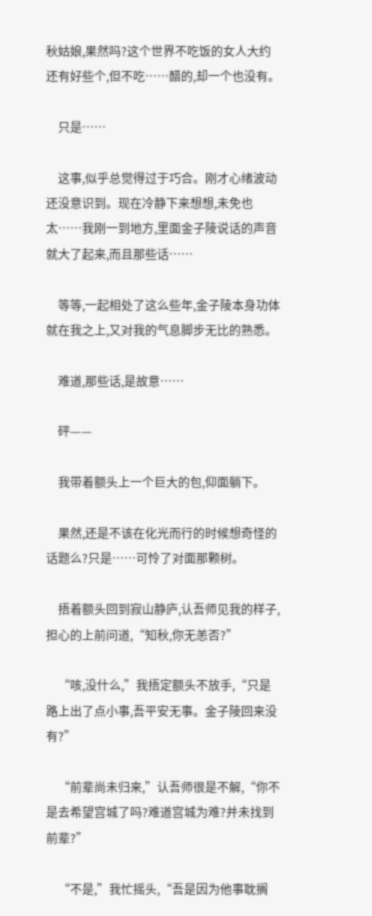秋姑娘,果然吗?这个世界不吃饭的女人大约还有好些个,但不吃……醋的,却一个也没有。

    只是……

    这事,似乎总觉得过于巧合。刚才心绪波动还没意识到。现在冷静下来想想,未免也太……我刚一到地方,里面金子陵说话的声音就大了起来,而且那些话……

    等等,一起相处了这么些年,金子陵本身功体就在我之上,又对我的气息脚步无比的熟悉。

    难道,那些话,是故意……

    砰——

    我带着额头上一个巨大的包,仰面躺下。

    果然,还是不该在化光而行的时候想奇怪的话题么?只是……可怜了对面那颗树。

    捂着额头回到寂山静庐,认吾师见我的样子,担心的上前问道,“知秋,你无恙否?”

    “咳,没什么,”我捂定额头不放手,“只是路上出了点小事,吾平安无事。金子陵回来没有?”

    “前辈尚未归来,”认吾师很是不解,“你不是去希望宫城了吗?难道宫城为难?并未找到前辈?”

    “不是,”我忙摇头,“吾是因为他事耽搁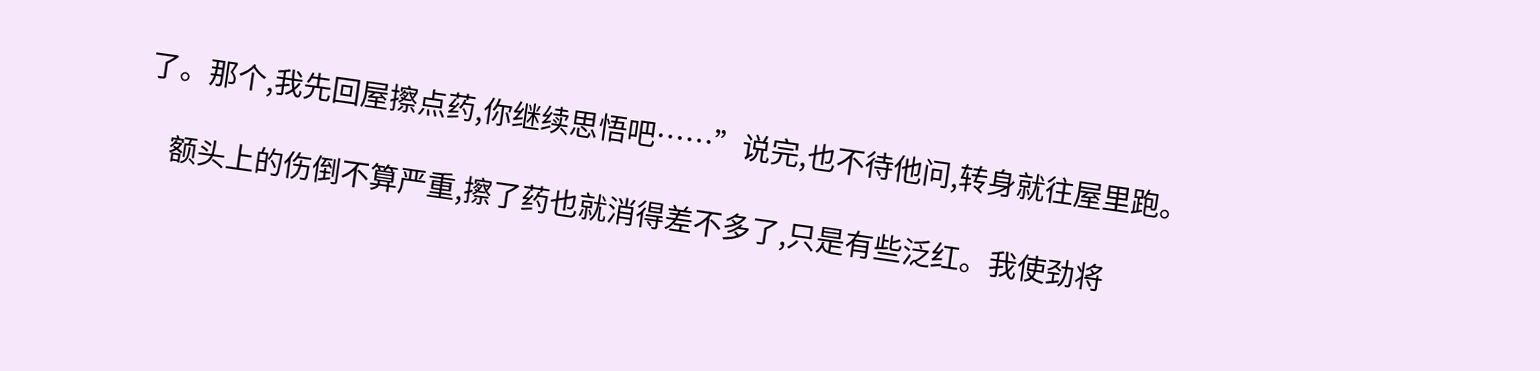了。那个,我先回屋擦点药,你继续思悟吧……”说完,也不待他问,转身就往屋里跑。

    额头上的伤倒不算严重,擦了药也就消得差不多了,只是有些泛红。我使劲将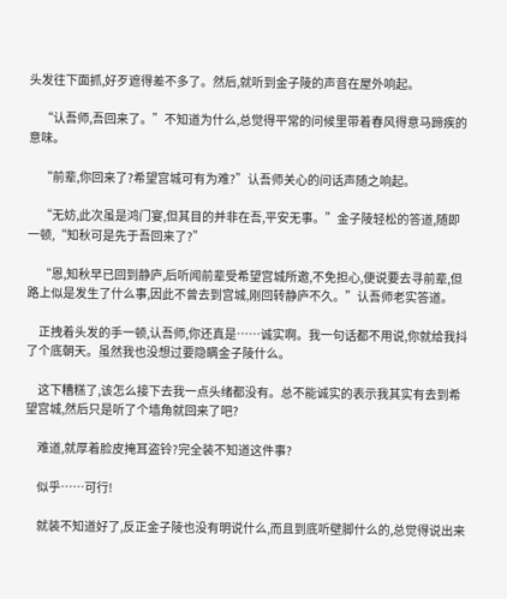头发往下面抓,好歹遮得差不多了。然后,就听到金子陵的声音在屋外响起。

    “认吾师,吾回来了。”不知道为什么,总觉得平常的问候里带着春风得意马蹄疾的意味。

    “前辈,你回来了?希望宫城可有为难?”认吾师关心的问话声随之响起。

    “无妨,此次虽是鸿门宴,但其目的并非在吾,平安无事。”金子陵轻松的答道,随即一顿,“知秋可是先于吾回来了?”

    “恩,知秋早已回到静庐,后听闻前辈受希望宫城所邀,不免担心,便说要去寻前辈,但路上似是发生了什么事,因此不曾去到宫城,刚回转静庐不久。”认吾师老实答道。

    正拽着头发的手一顿,认吾师,你还真是……诚实啊。我一句话都不用说,你就给我抖了个底朝天。虽然我也没想过要隐瞒金子陵什么。

    这下糟糕了,该怎么接下去我一点头绪都没有。总不能诚实的表示我其实有去到希望宫城,然后只是听了个墙角就回来了吧?

    难道,就厚着脸皮掩耳盗铃?完全装不知道这件事?

    似乎……可行!

    就装不知道好了,反正金子陵也没有明说什么,而且到底听壁脚什么的,总觉得说出来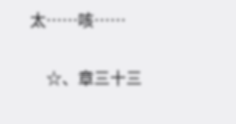太……咳……

    ☆、章三十三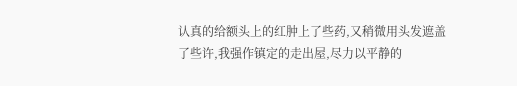认真的给额头上的红肿上了些药,又稍微用头发遮盖了些许,我强作镇定的走出屋,尽力以平静的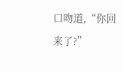口吻道,“你回来了?”